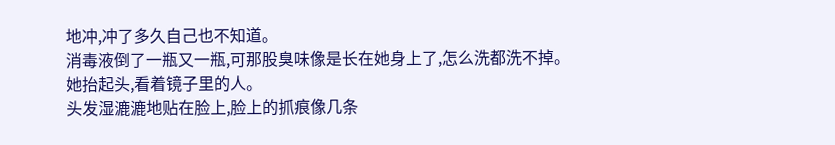地冲,冲了多久自己也不知道。
消毒液倒了一瓶又一瓶,可那股臭味像是长在她身上了,怎么洗都洗不掉。
她抬起头,看着镜子里的人。
头发湿漉漉地贴在脸上,脸上的抓痕像几条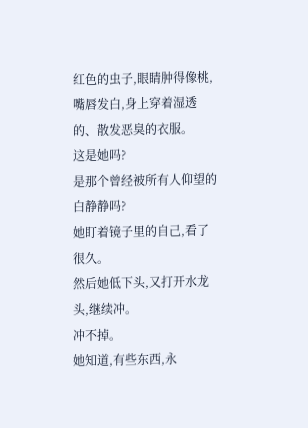红色的虫子,眼睛肿得像桃,嘴唇发白,身上穿着湿透的、散发恶臭的衣服。
这是她吗?
是那个曾经被所有人仰望的白静静吗?
她盯着镜子里的自己,看了很久。
然后她低下头,又打开水龙头,继续冲。
冲不掉。
她知道,有些东西,永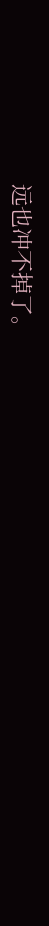远也冲不掉了。